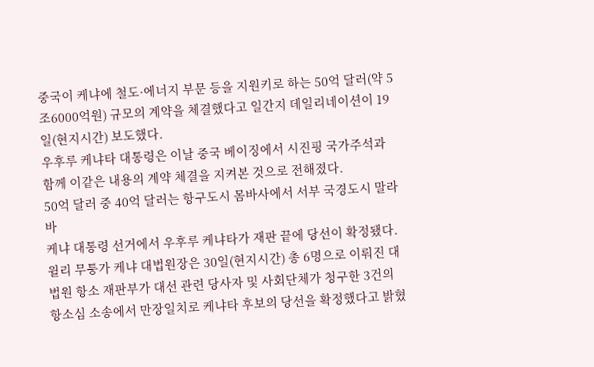중국이 케냐에 철도·에너지 부문 등을 지원키로 하는 50억 달러(약 5조6000억원) 규모의 계약을 체결했다고 일간지 데일리네이션이 19일(현지시간) 보도했다.
우후루 케냐타 대통령은 이날 중국 베이징에서 시진핑 국가주석과 함께 이같은 내용의 계약 체결을 지켜본 것으로 전해졌다.
50억 달러 중 40억 달러는 항구도시 몸바사에서 서부 국경도시 말라바
케냐 대통령 선거에서 우후루 케냐타가 재판 끝에 당선이 확정됐다.
윌리 무퉁가 케냐 대법원장은 30일(현지시간) 총 6명으로 이뤄진 대법원 항소 재판부가 대선 관련 당사자 및 사회단체가 청구한 3건의 항소심 소송에서 만장일치로 케냐타 후보의 당선을 확정했다고 밝혔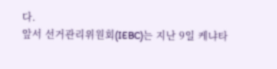다.
앞서 선거관리위원회(IEBC)는 지난 9일 케냐타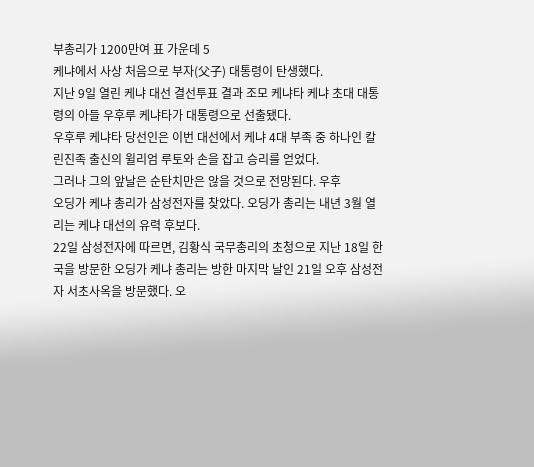부총리가 1200만여 표 가운데 5
케냐에서 사상 처음으로 부자(父子) 대통령이 탄생했다.
지난 9일 열린 케냐 대선 결선투표 결과 조모 케냐타 케냐 초대 대통령의 아들 우후루 케냐타가 대통령으로 선출됐다.
우후루 케냐타 당선인은 이번 대선에서 케냐 4대 부족 중 하나인 칼린진족 출신의 윌리엄 루토와 손을 잡고 승리를 얻었다.
그러나 그의 앞날은 순탄치만은 않을 것으로 전망된다. 우후
오딩가 케냐 총리가 삼성전자를 찾았다. 오딩가 총리는 내년 3월 열리는 케냐 대선의 유력 후보다.
22일 삼성전자에 따르면, 김황식 국무총리의 초청으로 지난 18일 한국을 방문한 오딩가 케냐 총리는 방한 마지막 날인 21일 오후 삼성전자 서초사옥을 방문했다. 오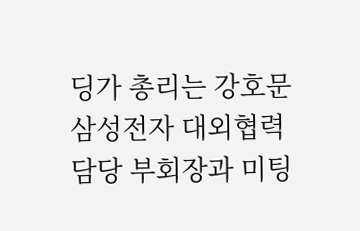딩가 총리는 강호문 삼성전자 대외협력담당 부회장과 미팅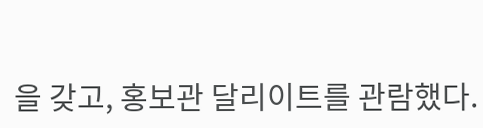을 갖고, 홍보관 달리이트를 관람했다.